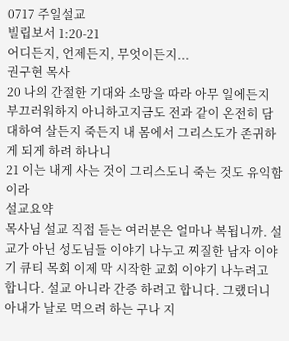0717 주일설교
빌립보서 1:20-21
어디든지, 언제든지, 무엇이든지...
권구현 목사
20 나의 간절한 기대와 소망을 따라 아무 일에든지 부끄러워하지 아니하고지금도 전과 같이 온전히 담대하여 살든지 죽든지 내 몸에서 그리스도가 존귀하게 되게 하려 하나니
21 이는 내게 사는 것이 그리스도니 죽는 것도 유익함이라
설교요약
목사님 설교 직접 듣는 여러분은 얼마나 복됩니까. 설교가 아닌 성도님들 이야기 나누고 찌질한 남자 이야기 큐티 목회 이제 막 시작한 교회 이야기 나누려고 합니다. 설교 아니라 간증 하려고 합니다. 그랬더니 아내가 날로 먹으려 하는 구나 지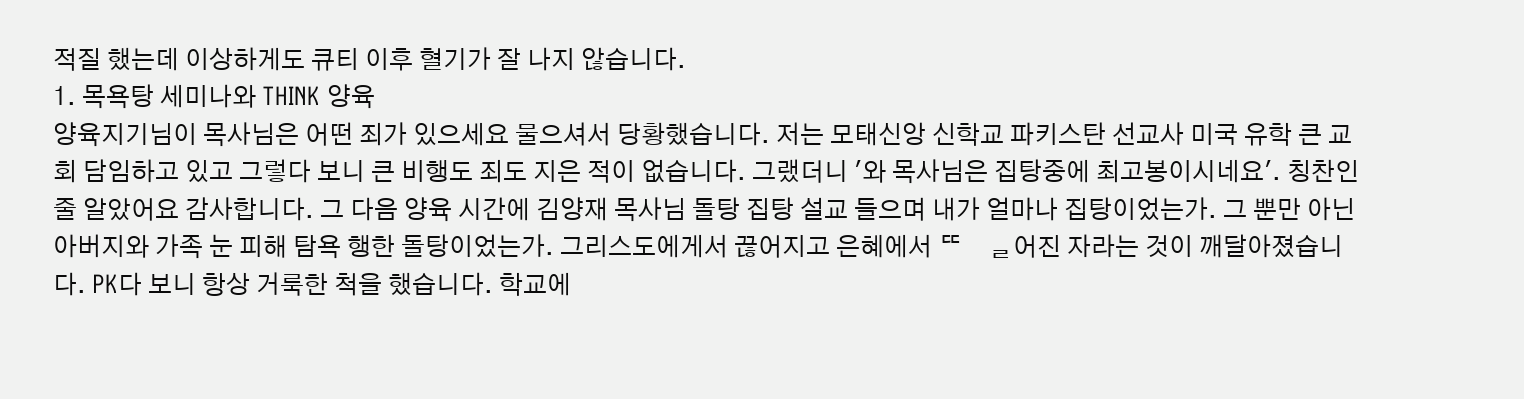적질 했는데 이상하게도 큐티 이후 혈기가 잘 나지 않습니다.
1. 목욕탕 세미나와 THINK 양육
양육지기님이 목사님은 어떤 죄가 있으세요 물으셔서 당황했습니다. 저는 모태신앙 신학교 파키스탄 선교사 미국 유학 큰 교회 담임하고 있고 그렇다 보니 큰 비행도 죄도 지은 적이 없습니다. 그랬더니 '와 목사님은 집탕중에 최고봉이시네요'. 칭찬인 줄 알았어요 감사합니다. 그 다음 양육 시간에 김양재 목사님 돌탕 집탕 설교 들으며 내가 얼마나 집탕이었는가. 그 뿐만 아닌 아버지와 가족 눈 피해 탐욕 행한 돌탕이었는가. 그리스도에게서 끊어지고 은혜에서 ᄄᅠᆯ어진 자라는 것이 깨달아졌습니다. PK다 보니 항상 거룩한 척을 했습니다. 학교에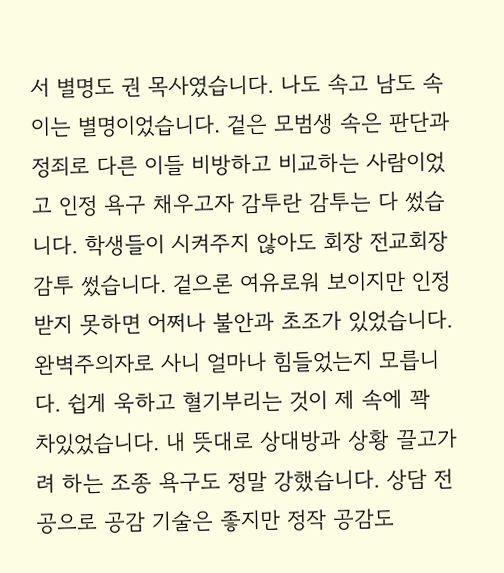서 별명도 권 목사였습니다. 나도 속고 남도 속이는 별명이었습니다. 겉은 모범생 속은 판단과 정죄로 다른 이들 비방하고 비교하는 사람이었고 인정 욕구 채우고자 감투란 감투는 다 썼습니다. 학생들이 시켜주지 않아도 회장 전교회장 감투 썼습니다. 겉으론 여유로워 보이지만 인정 받지 못하면 어쩌나 불안과 초조가 있었습니다. 완벽주의자로 사니 얼마나 힘들었는지 모릅니다. 쉽게 욱하고 혈기부리는 것이 제 속에 꽉 차있었습니다. 내 뜻대로 상대방과 상황 끌고가려 하는 조종 욕구도 정말 강했습니다. 상담 전공으로 공감 기술은 좋지만 정작 공감도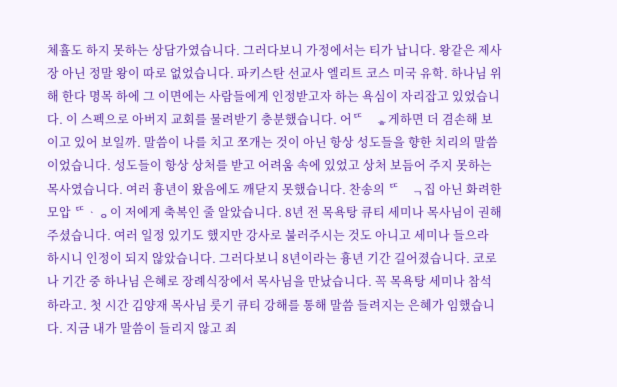체휼도 하지 못하는 상담가였습니다. 그러다보니 가정에서는 티가 납니다. 왕같은 제사장 아닌 정말 왕이 따로 없었습니다. 파키스탄 선교사 엘리트 코스 미국 유학. 하나님 위해 한다 명목 하에 그 이면에는 사람들에게 인정받고자 하는 욕심이 자리잡고 있었습니다. 이 스펙으로 아버지 교회를 물려받기 충분했습니다. 어ᄄᅠᇂ게하면 더 겸손해 보이고 있어 보일까. 말씀이 나를 치고 쪼개는 것이 아닌 항상 성도들을 향한 치리의 말씀이었습니다. 성도들이 항상 상처를 받고 어려움 속에 있었고 상처 보듬어 주지 못하는 목사였습니다. 여러 흉년이 왔음에도 깨닫지 못했습니다. 찬송의 ᄄᅠᆨ집 아닌 화려한 모압 ᄄᆞᆼ이 저에게 축복인 줄 알았습니다. 8년 전 목욕탕 큐티 세미나 목사님이 권해주셨습니다. 여러 일정 있기도 했지만 강사로 불러주시는 것도 아니고 세미나 들으라 하시니 인정이 되지 않았습니다. 그러다보니 8년이라는 흉년 기간 길어졌습니다. 코로나 기간 중 하나님 은혜로 장례식장에서 목사님을 만났습니다. 꼭 목욕탕 세미나 참석하라고. 첫 시간 김양재 목사님 룻기 큐티 강해를 통해 말씀 들려지는 은혜가 임했습니다. 지금 내가 말씀이 들리지 않고 죄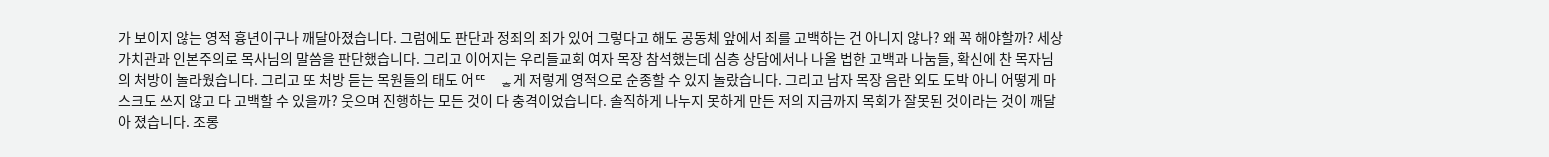가 보이지 않는 영적 흉년이구나 깨달아졌습니다. 그럼에도 판단과 정죄의 죄가 있어 그렇다고 해도 공동체 앞에서 죄를 고백하는 건 아니지 않나? 왜 꼭 해야할까? 세상 가치관과 인본주의로 목사님의 말씀을 판단했습니다. 그리고 이어지는 우리들교회 여자 목장 참석했는데 심층 상담에서나 나올 법한 고백과 나눔들, 확신에 찬 목자님의 처방이 놀라웠습니다. 그리고 또 처방 듣는 목원들의 태도 어ᄄᅠᇂ게 저렇게 영적으로 순종할 수 있지 놀랐습니다. 그리고 남자 목장 음란 외도 도박 아니 어떻게 마스크도 쓰지 않고 다 고백할 수 있을까? 웃으며 진행하는 모든 것이 다 충격이었습니다. 솔직하게 나누지 못하게 만든 저의 지금까지 목회가 잘못된 것이라는 것이 깨달아 졌습니다. 조롱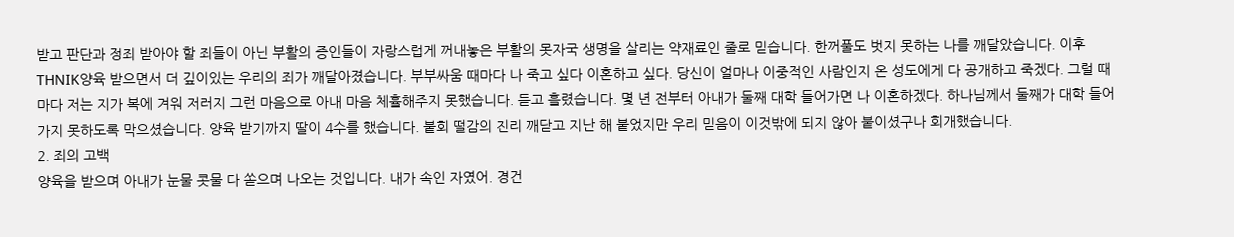받고 판단과 정죄 받아야 할 죄들이 아닌 부활의 증인들이 자랑스럽게 꺼내놓은 부활의 못자국 생명을 살리는 약재료인 줄로 믿습니다. 한꺼풀도 벗지 못하는 나를 깨달았습니다. 이후 THNIK양육 받으면서 더 깊이있는 우리의 죄가 깨달아졌습니다. 부부싸움 때마다 나 죽고 싶다 이혼하고 싶다. 당신이 얼마나 이중적인 사람인지 온 성도에게 다 공개하고 죽겠다. 그럴 때마다 저는 지가 복에 겨워 저러지 그런 마음으로 아내 마음 체휼해주지 못했습니다. 듣고 흘렸습니다. 몇 년 전부터 아내가 둘째 대학 들어가면 나 이혼하겠다. 하나님께서 둘째가 대학 들어가지 못하도록 막으셨습니다. 양육 받기까지 딸이 4수를 했습니다. 붙회 떨감의 진리 깨닫고 지난 해 붙었지만 우리 믿음이 이것밖에 되지 않아 붙이셨구나 회개했습니다.
2. 죄의 고백
양육을 받으며 아내가 눈물 콧물 다 쏟으며 나오는 것입니다. 내가 속인 자였어. 경건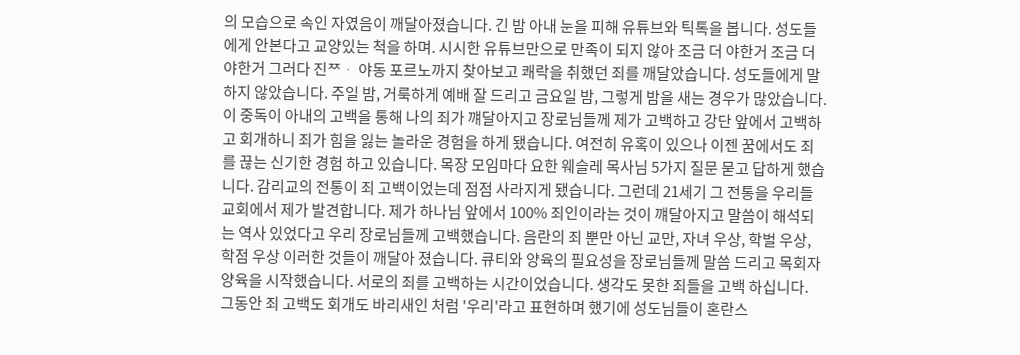의 모습으로 속인 자였음이 깨달아졌습니다. 긴 밤 아내 눈을 피해 유튜브와 틱톡을 봅니다. 성도들에게 안본다고 교양있는 척을 하며. 시시한 유튜브만으로 만족이 되지 않아 조금 더 야한거 조금 더 야한거 그러다 진ᄍᆞ 야동 포르노까지 찾아보고 쾌락을 취했던 죄를 깨달았습니다. 성도들에게 말하지 않았습니다. 주일 밤, 거룩하게 예배 잘 드리고 금요일 밤, 그렇게 밤을 새는 경우가 많았습니다. 이 중독이 아내의 고백을 통해 나의 죄가 꺠달아지고 장로님들께 제가 고백하고 강단 앞에서 고백하고 회개하니 죄가 힘을 잃는 놀라운 경험을 하게 됐습니다. 여전히 유혹이 있으나 이젠 꿈에서도 죄를 끊는 신기한 경험 하고 있습니다. 목장 모임마다 요한 웨슬레 목사님 5가지 질문 묻고 답하게 했습니다. 감리교의 전통이 죄 고백이었는데 점점 사라지게 됐습니다. 그런데 21세기 그 전통을 우리들교회에서 제가 발견합니다. 제가 하나님 앞에서 100% 죄인이라는 것이 꺠달아지고 말씀이 해석되는 역사 있었다고 우리 장로님들께 고백했습니다. 음란의 죄 뿐만 아닌 교만, 자녀 우상, 학벌 우상, 학점 우상 이러한 것들이 깨달아 졌습니다. 큐티와 양육의 필요성을 장로님들께 말씀 드리고 목회자 양육을 시작했습니다. 서로의 죄를 고백하는 시간이었습니다. 생각도 못한 죄들을 고백 하십니다. 그동안 죄 고백도 회개도 바리새인 처럼 '우리'라고 표현하며 했기에 성도님들이 혼란스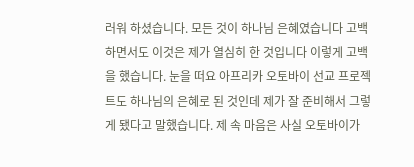러워 하셨습니다. 모든 것이 하나님 은혜였습니다 고백하면서도 이것은 제가 열심히 한 것입니다 이렇게 고백을 했습니다. 눈을 떠요 아프리카 오토바이 선교 프로젝트도 하나님의 은혜로 된 것인데 제가 잘 준비해서 그렇게 됐다고 말했습니다. 제 속 마음은 사실 오토바이가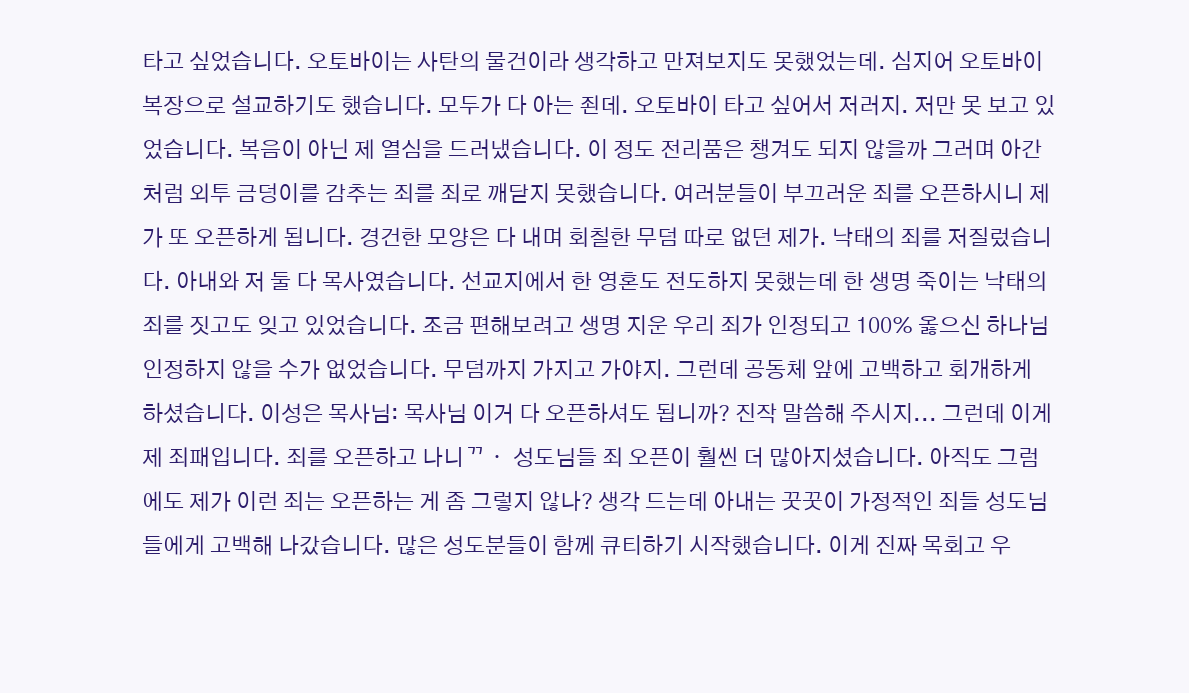타고 싶었습니다. 오토바이는 사탄의 물건이라 생각하고 만져보지도 못했었는데. 심지어 오토바이 복장으로 설교하기도 했습니다. 모두가 다 아는 죈데. 오토바이 타고 싶어서 저러지. 저만 못 보고 있었습니다. 복음이 아닌 제 열심을 드러냈습니다. 이 정도 전리품은 챙겨도 되지 않을까 그러며 아간처럼 외투 금덩이를 감추는 죄를 죄로 깨닫지 못했습니다. 여러분들이 부끄러운 죄를 오픈하시니 제가 또 오픈하게 됩니다. 경건한 모양은 다 내며 회칠한 무덤 따로 없던 제가. 낙태의 죄를 저질렀습니다. 아내와 저 둘 다 목사였습니다. 선교지에서 한 영혼도 전도하지 못했는데 한 생명 죽이는 낙태의 죄를 짓고도 잊고 있었습니다. 조금 편해보려고 생명 지운 우리 죄가 인정되고 100% 옳으신 하나님 인정하지 않을 수가 없었습니다. 무덤까지 가지고 가야지. 그런데 공동체 앞에 고백하고 회개하게 하셨습니다. 이성은 목사님: 목사님 이거 다 오픈하셔도 됩니까? 진작 말씀해 주시지... 그런데 이게 제 죄패입니다. 죄를 오픈하고 나니ᄁᆞ 성도님들 죄 오픈이 훨씬 더 많아지셨습니다. 아직도 그럼에도 제가 이런 죄는 오픈하는 게 좀 그렇지 않나? 생각 드는데 아내는 꿋꿋이 가정적인 죄들 성도님들에게 고백해 나갔습니다. 많은 성도분들이 함께 큐티하기 시작했습니다. 이게 진짜 목회고 우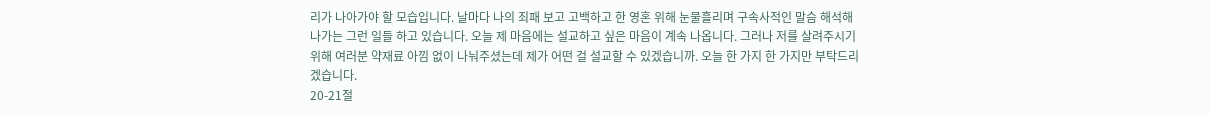리가 나아가야 할 모습입니다. 날마다 나의 죄패 보고 고백하고 한 영혼 위해 눈물흘리며 구속사적인 말슴 해석해나가는 그런 일들 하고 있습니다. 오늘 제 마음에는 설교하고 싶은 마음이 계속 나옵니다. 그러나 저를 살려주시기 위해 여러분 약재료 아낌 없이 나눠주셨는데 제가 어떤 걸 설교할 수 있겠습니까. 오늘 한 가지 한 가지만 부탁드리겠습니다.
20-21절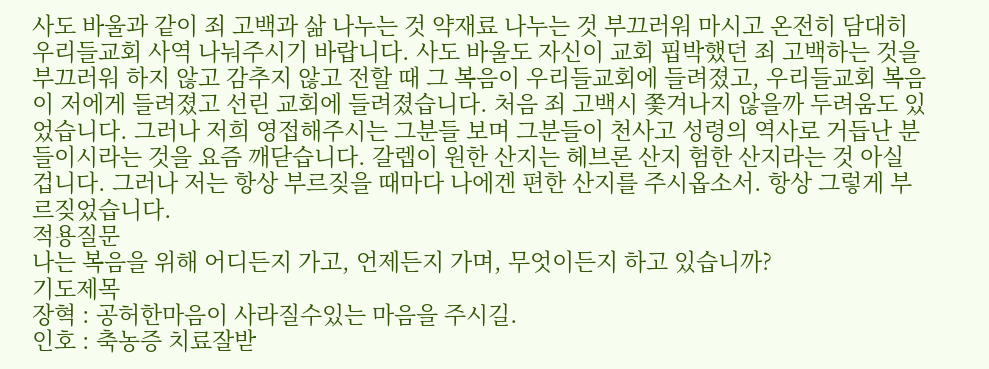사도 바울과 같이 죄 고백과 삶 나누는 것 약재료 나누는 것 부끄러워 마시고 온전히 담대히 우리들교회 사역 나눠주시기 바랍니다. 사도 바울도 자신이 교회 핍박했던 죄 고백하는 것을 부끄러워 하지 않고 감추지 않고 전할 때 그 복음이 우리들교회에 들려졌고, 우리들교회 복음이 저에게 들려졌고 선린 교회에 들려졌습니다. 처음 죄 고백시 쫓겨나지 않을까 두려움도 있었습니다. 그러나 저희 영접해주시는 그분들 보며 그분들이 천사고 성령의 역사로 거듭난 분들이시라는 것을 요즘 깨닫습니다. 갈렙이 원한 산지는 헤브론 산지 험한 산지라는 것 아실 겁니다. 그러나 저는 항상 부르짖을 때마다 나에겐 편한 산지를 주시옵소서. 항상 그렇게 부르짖었습니다.
적용질문
나는 복음을 위해 어디든지 가고, 언제든지 가며, 무엇이든지 하고 있습니까?
기도제목
장혁 : 공허한마음이 사라질수있는 마음을 주시길.
인호 : 축농증 치료잘받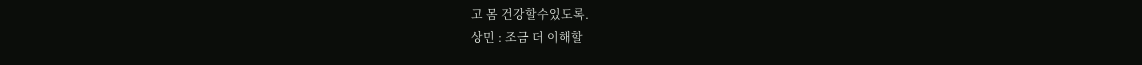고 몸 건강할수있도록.
상민 : 조금 더 이해할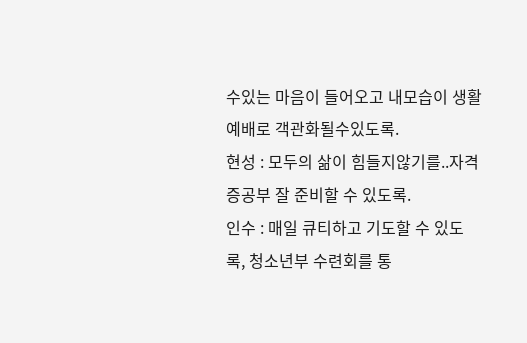수있는 마음이 들어오고 내모습이 생활예배로 객관화될수있도록.
현성 : 모두의 삶이 힘들지않기를..자격증공부 잘 준비할 수 있도록.
인수 : 매일 큐티하고 기도할 수 있도록, 청소년부 수련회를 통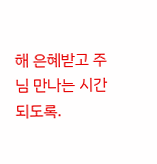해 은혜받고 주님 만나는 시간 되도록.